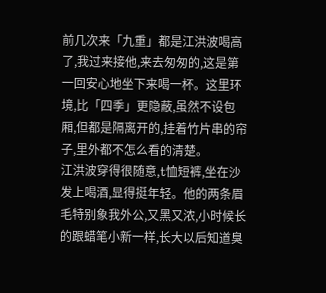前几次来「九重」都是江洪波喝高了,我过来接他,来去匆匆的,这是第一回安心地坐下来喝一杯。这里环境,比「四季」更隐蔽,虽然不设包厢,但都是隔离开的,挂着竹片串的帘子,里外都不怎么看的清楚。
江洪波穿得很随意,t恤短裤,坐在沙发上喝酒,显得挺年轻。他的两条眉毛特别象我外公,又黑又浓,小时候长的跟蜡笔小新一样,长大以后知道臭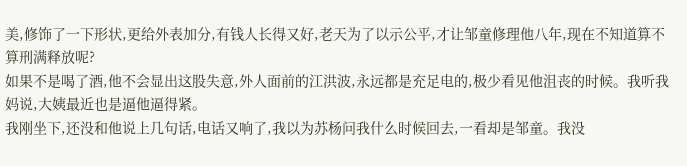美,修饰了一下形状,更给外表加分,有钱人长得又好,老天为了以示公平,才让邹童修理他八年,现在不知道算不算刑满释放呢?
如果不是喝了酒,他不会显出这股失意,外人面前的江洪波,永远都是充足电的,极少看见他沮丧的时候。我听我妈说,大姨最近也是逼他逼得紧。
我刚坐下,还没和他说上几句话,电话又响了,我以为苏杨问我什么时候回去,一看却是邹童。我没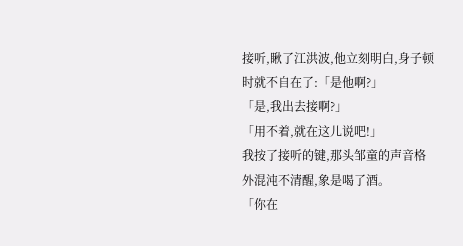接听,瞅了江洪波,他立刻明白,身子顿时就不自在了:「是他啊?」
「是,我出去接啊?」
「用不着,就在这儿说吧!」
我按了接听的键,那头邹童的声音格外混沌不清醒,象是喝了酒。
「你在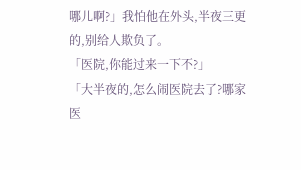哪儿啊?」我怕他在外头,半夜三更的,别给人欺负了。
「医院,你能过来一下不?」
「大半夜的,怎么闹医院去了?哪家医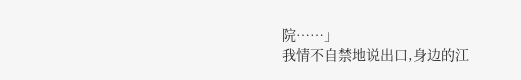院……」
我情不自禁地说出口,身边的江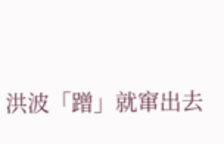洪波「蹭」就窜出去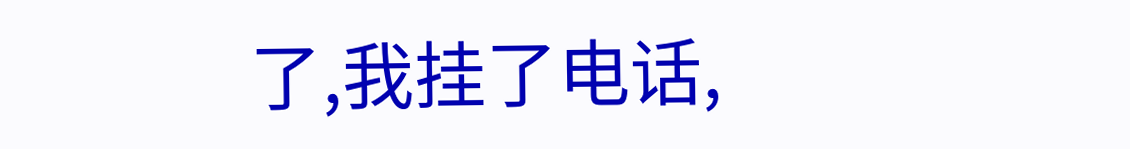了,我挂了电话,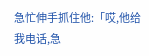急忙伸手抓住他:「哎,他给我电话,急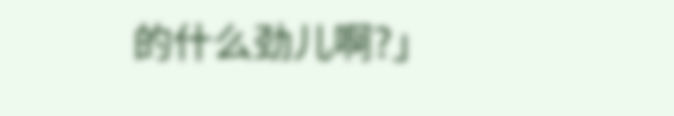的什么劲儿啊?」